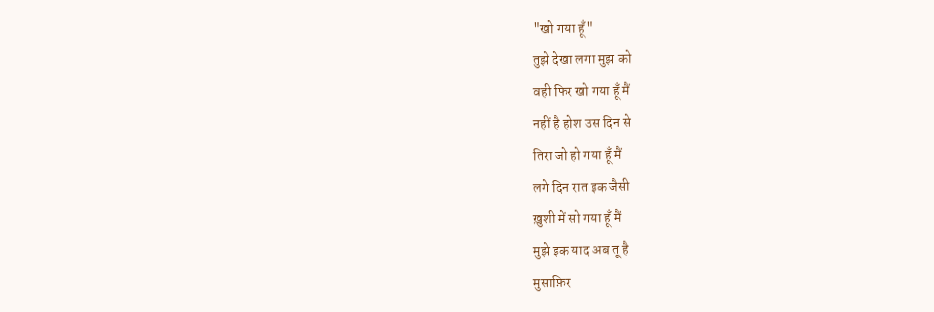"खो गया हूँ"
तुझे देखा लगा मुझ को
वही फिर खो गया हूँ मैं
नहीं है होश उस दिन से
तिरा जो हो गया हूँ मैं
लगे दिन रात इक जैसी
ख़ुशी में सो गया हूँ मैं
मुझे इक याद अब तू है
मुसाफ़िर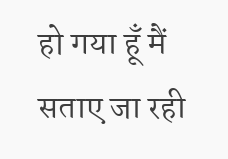हो गया हूँ मैं
सताए जा रही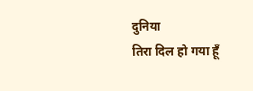दुनिया
तिरा दिल हो गया हूँ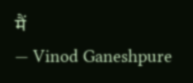मैं
— Vinod Ganeshpure